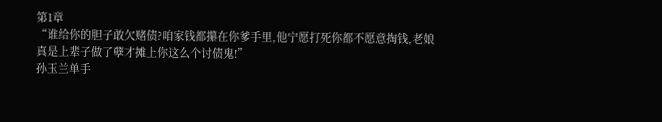第1章
“谁给你的胆子敢欠赌债?咱家钱都攥在你爹手里,他宁愿打死你都不愿意掏钱,老娘真是上辈子做了孽才摊上你这么个讨债鬼!”
孙玉兰单手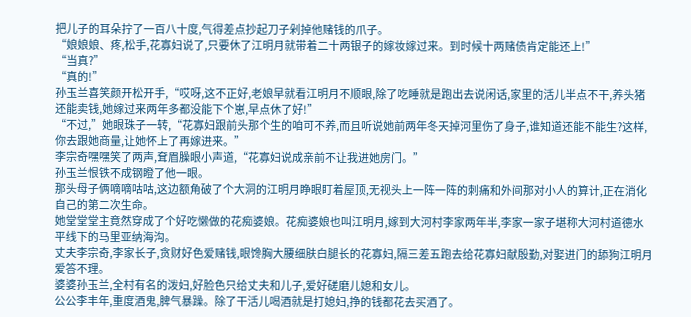把儿子的耳朵拧了一百八十度,气得差点抄起刀子剁掉他赌钱的爪子。
“娘娘娘、疼,松手,花寡妇说了,只要休了江明月就带着二十两银子的嫁妆嫁过来。到时候十两赌债肯定能还上!”
“当真?”
“真的!”
孙玉兰喜笑颜开松开手,“哎呀,这不正好,老娘早就看江明月不顺眼,除了吃睡就是跑出去说闲话,家里的活儿半点不干,养头猪还能卖钱,她嫁过来两年多都没能下个崽,早点休了好!”
“不过,”她眼珠子一转,“花寡妇跟前头那个生的咱可不养,而且听说她前两年冬天掉河里伤了身子,谁知道还能不能生?这样,你去跟她商量,让她怀上了再嫁进来。”
李宗奇嘿嘿笑了两声,耷眉臊眼小声道,“花寡妇说成亲前不让我进她房门。”
孙玉兰恨铁不成钢瞪了他一眼。
那头母子俩嘀嘀咕咕,这边额角破了个大洞的江明月睁眼盯着屋顶,无视头上一阵一阵的刺痛和外间那对小人的算计,正在消化自己的第二次生命。
她堂堂堂主竟然穿成了个好吃懒做的花痴婆娘。花痴婆娘也叫江明月,嫁到大河村李家两年半,李家一家子堪称大河村道德水平线下的马里亚纳海沟。
丈夫李宗奇,李家长子,贪财好色爱赌钱,眼馋胸大腰细肤白腿长的花寡妇,隔三差五跑去给花寡妇献殷勤,对娶进门的舔狗江明月爱答不理。
婆婆孙玉兰,全村有名的泼妇,好脸色只给丈夫和儿子,爱好磋磨儿媳和女儿。
公公李丰年,重度酒鬼,脾气暴躁。除了干活儿喝酒就是打媳妇,挣的钱都花去买酒了。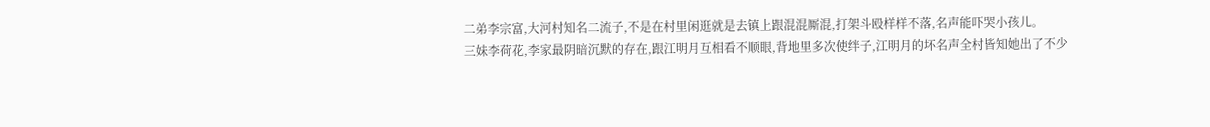二弟李宗富,大河村知名二流子,不是在村里闲逛就是去镇上跟混混厮混,打架斗殴样样不落,名声能吓哭小孩儿。
三妹李荷花,李家最阴暗沉默的存在,跟江明月互相看不顺眼,背地里多次使绊子,江明月的坏名声全村皆知她出了不少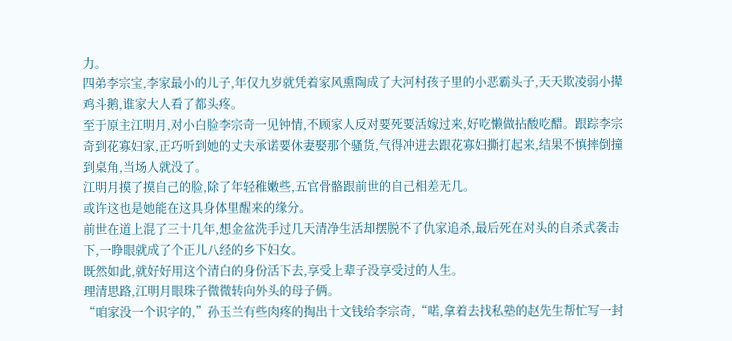力。
四弟李宗宝,李家最小的儿子,年仅九岁就凭着家风熏陶成了大河村孩子里的小恶霸头子,天天欺凌弱小撵鸡斗鹅,谁家大人看了都头疼。
至于原主江明月,对小白脸李宗奇一见钟情,不顾家人反对要死要活嫁过来,好吃懒做拈酸吃醋。跟踪李宗奇到花寡妇家,正巧听到她的丈夫承诺要休妻娶那个骚货,气得冲进去跟花寡妇撕打起来,结果不慎摔倒撞到桌角,当场人就没了。
江明月摸了摸自己的脸,除了年轻稚嫩些,五官骨骼跟前世的自己相差无几。
或许这也是她能在这具身体里醒来的缘分。
前世在道上混了三十几年,想金盆洗手过几天清净生活却摆脱不了仇家追杀,最后死在对头的自杀式袭击下,一睁眼就成了个正儿八经的乡下妇女。
既然如此,就好好用这个清白的身份活下去,享受上辈子没享受过的人生。
理清思路,江明月眼珠子微微转向外头的母子俩。
“咱家没一个识字的,”孙玉兰有些肉疼的掏出十文钱给李宗奇,“喏,拿着去找私塾的赵先生帮忙写一封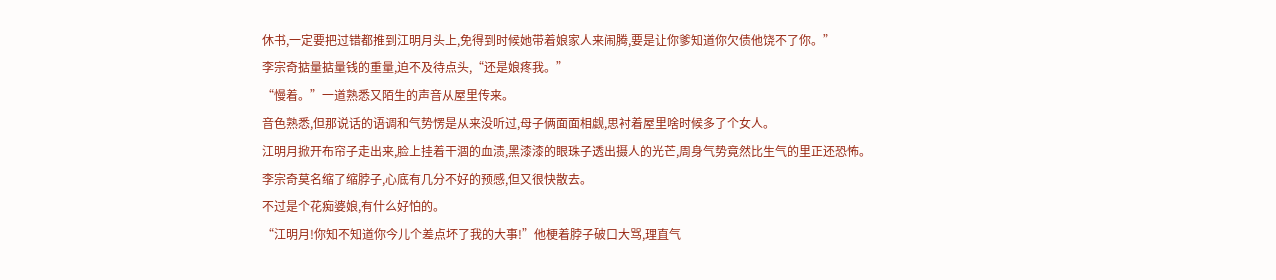休书,一定要把过错都推到江明月头上,免得到时候她带着娘家人来闹腾,要是让你爹知道你欠债他饶不了你。”
李宗奇掂量掂量钱的重量,迫不及待点头,“还是娘疼我。”
“慢着。”一道熟悉又陌生的声音从屋里传来。
音色熟悉,但那说话的语调和气势愣是从来没听过,母子俩面面相觑,思衬着屋里啥时候多了个女人。
江明月掀开布帘子走出来,脸上挂着干涸的血渍,黑漆漆的眼珠子透出摄人的光芒,周身气势竟然比生气的里正还恐怖。
李宗奇莫名缩了缩脖子,心底有几分不好的预感,但又很快散去。
不过是个花痴婆娘,有什么好怕的。
“江明月!你知不知道你今儿个差点坏了我的大事!”他梗着脖子破口大骂,理直气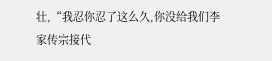壮,“我忍你忍了这么久,你没给我们李家传宗接代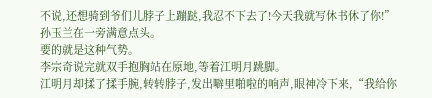不说,还想骑到爷们儿脖子上蹦跶,我忍不下去了!今天我就写休书休了你!”
孙玉兰在一旁满意点头。
要的就是这种气势。
李宗奇说完就双手抱胸站在原地,等着江明月跳脚。
江明月却揉了揉手腕,转转脖子,发出噼里啪啦的响声,眼神冷下来,“我给你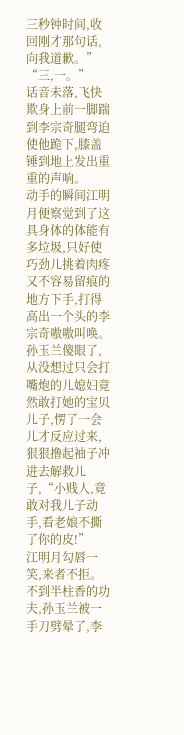三秒钟时间,收回刚才那句话,向我道歉。”
“三,一。”
话音未落,飞快欺身上前一脚踹到李宗奇腿弯迫使他跪下,膝盖锤到地上发出重重的声响。
动手的瞬间江明月便察觉到了这具身体的体能有多垃圾,只好使巧劲儿挑着肉疼又不容易留痕的地方下手,打得高出一个头的李宗奇嗷嗷叫唤。
孙玉兰傻眼了,从没想过只会打嘴炮的儿媳妇竟然敢打她的宝贝儿子,愣了一会儿才反应过来,狠狠撸起袖子冲进去解救儿子,“小贱人,竟敢对我儿子动手,看老娘不撕了你的皮!”
江明月勾唇一笑,来者不拒。
不到半柱香的功夫,孙玉兰被一手刀劈晕了,李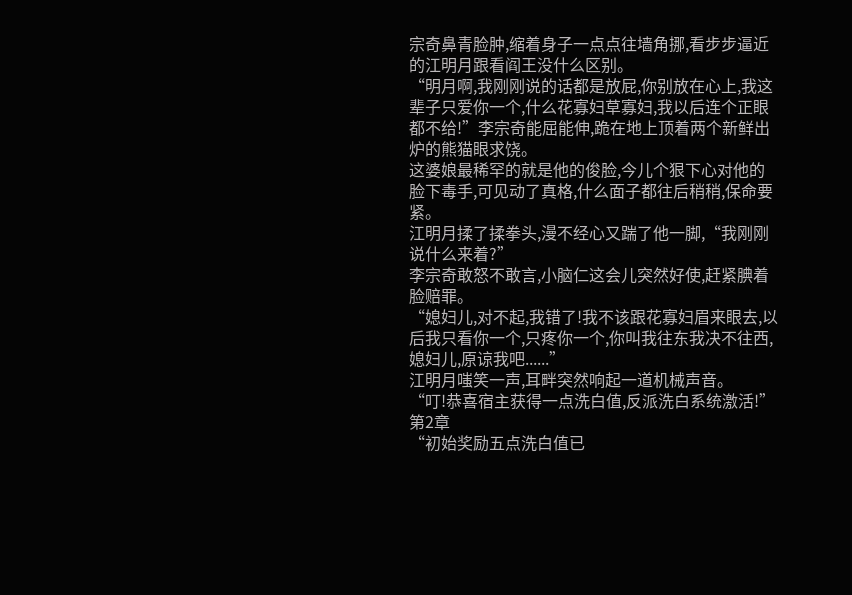宗奇鼻青脸肿,缩着身子一点点往墙角挪,看步步逼近的江明月跟看阎王没什么区别。
“明月啊,我刚刚说的话都是放屁,你别放在心上,我这辈子只爱你一个,什么花寡妇草寡妇,我以后连个正眼都不给!”李宗奇能屈能伸,跪在地上顶着两个新鲜出炉的熊猫眼求饶。
这婆娘最稀罕的就是他的俊脸,今儿个狠下心对他的脸下毒手,可见动了真格,什么面子都往后稍稍,保命要紧。
江明月揉了揉拳头,漫不经心又踹了他一脚,“我刚刚说什么来着?”
李宗奇敢怒不敢言,小脑仁这会儿突然好使,赶紧腆着脸赔罪。
“媳妇儿,对不起,我错了!我不该跟花寡妇眉来眼去,以后我只看你一个,只疼你一个,你叫我往东我决不往西,媳妇儿,原谅我吧......”
江明月嗤笑一声,耳畔突然响起一道机械声音。
“叮!恭喜宿主获得一点洗白值,反派洗白系统激活!”
第2章
“初始奖励五点洗白值已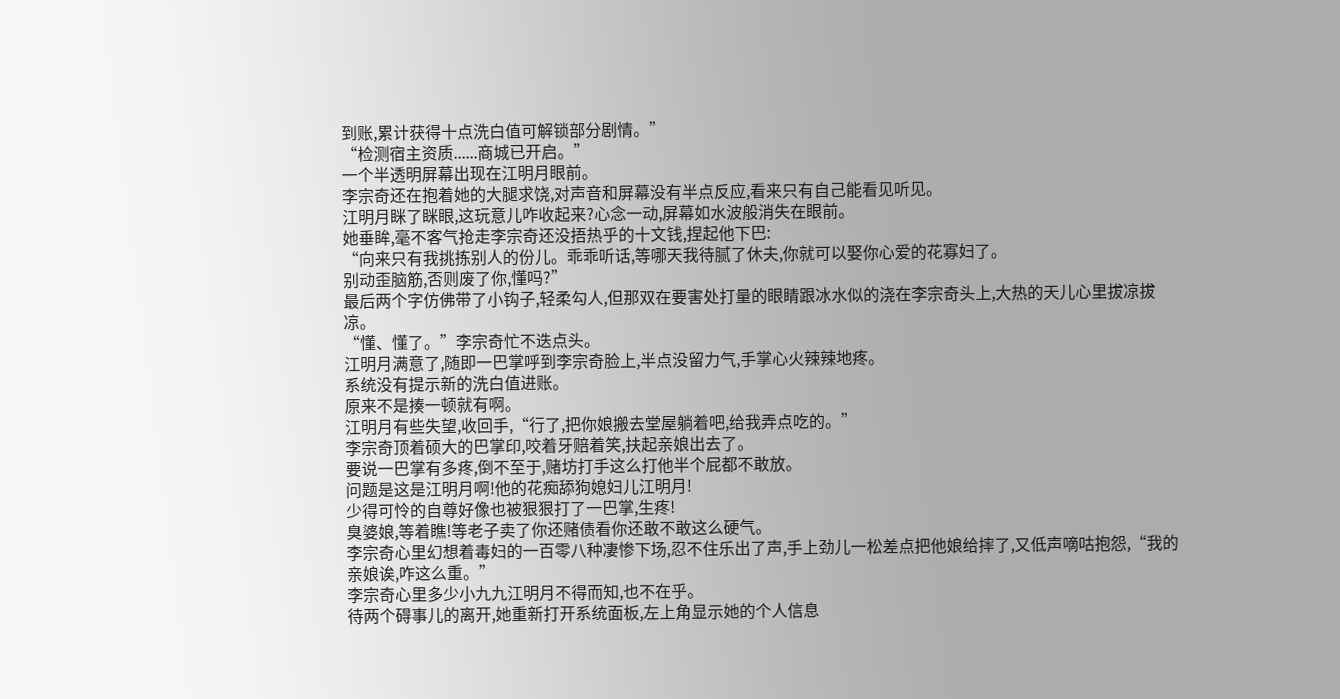到账,累计获得十点洗白值可解锁部分剧情。”
“检测宿主资质......商城已开启。”
一个半透明屏幕出现在江明月眼前。
李宗奇还在抱着她的大腿求饶,对声音和屏幕没有半点反应,看来只有自己能看见听见。
江明月眯了眯眼,这玩意儿咋收起来?心念一动,屏幕如水波般消失在眼前。
她垂眸,毫不客气抢走李宗奇还没捂热乎的十文钱,捏起他下巴:
“向来只有我挑拣别人的份儿。乖乖听话,等哪天我待腻了休夫,你就可以娶你心爱的花寡妇了。
别动歪脑筋,否则废了你,懂吗?”
最后两个字仿佛带了小钩子,轻柔勾人,但那双在要害处打量的眼睛跟冰水似的浇在李宗奇头上,大热的天儿心里拔凉拔凉。
“懂、懂了。”李宗奇忙不迭点头。
江明月满意了,随即一巴掌呼到李宗奇脸上,半点没留力气,手掌心火辣辣地疼。
系统没有提示新的洗白值进账。
原来不是揍一顿就有啊。
江明月有些失望,收回手,“行了,把你娘搬去堂屋躺着吧,给我弄点吃的。”
李宗奇顶着硕大的巴掌印,咬着牙赔着笑,扶起亲娘出去了。
要说一巴掌有多疼,倒不至于,赌坊打手这么打他半个屁都不敢放。
问题是这是江明月啊!他的花痴舔狗媳妇儿江明月!
少得可怜的自尊好像也被狠狠打了一巴掌,生疼!
臭婆娘,等着瞧!等老子卖了你还赌债看你还敢不敢这么硬气。
李宗奇心里幻想着毒妇的一百零八种凄惨下场,忍不住乐出了声,手上劲儿一松差点把他娘给摔了,又低声嘀咕抱怨,“我的亲娘诶,咋这么重。”
李宗奇心里多少小九九江明月不得而知,也不在乎。
待两个碍事儿的离开,她重新打开系统面板,左上角显示她的个人信息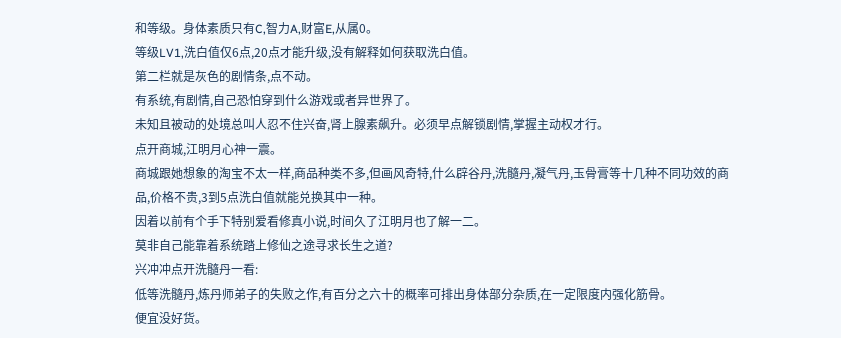和等级。身体素质只有C,智力A,财富E,从属0。
等级LV1,洗白值仅6点,20点才能升级,没有解释如何获取洗白值。
第二栏就是灰色的剧情条,点不动。
有系统,有剧情,自己恐怕穿到什么游戏或者异世界了。
未知且被动的处境总叫人忍不住兴奋,肾上腺素飙升。必须早点解锁剧情,掌握主动权才行。
点开商城,江明月心神一震。
商城跟她想象的淘宝不太一样,商品种类不多,但画风奇特,什么辟谷丹,洗髓丹,凝气丹,玉骨膏等十几种不同功效的商品,价格不贵,3到5点洗白值就能兑换其中一种。
因着以前有个手下特别爱看修真小说,时间久了江明月也了解一二。
莫非自己能靠着系统踏上修仙之途寻求长生之道?
兴冲冲点开洗髓丹一看:
低等洗髓丹,炼丹师弟子的失败之作,有百分之六十的概率可排出身体部分杂质,在一定限度内强化筋骨。
便宜没好货。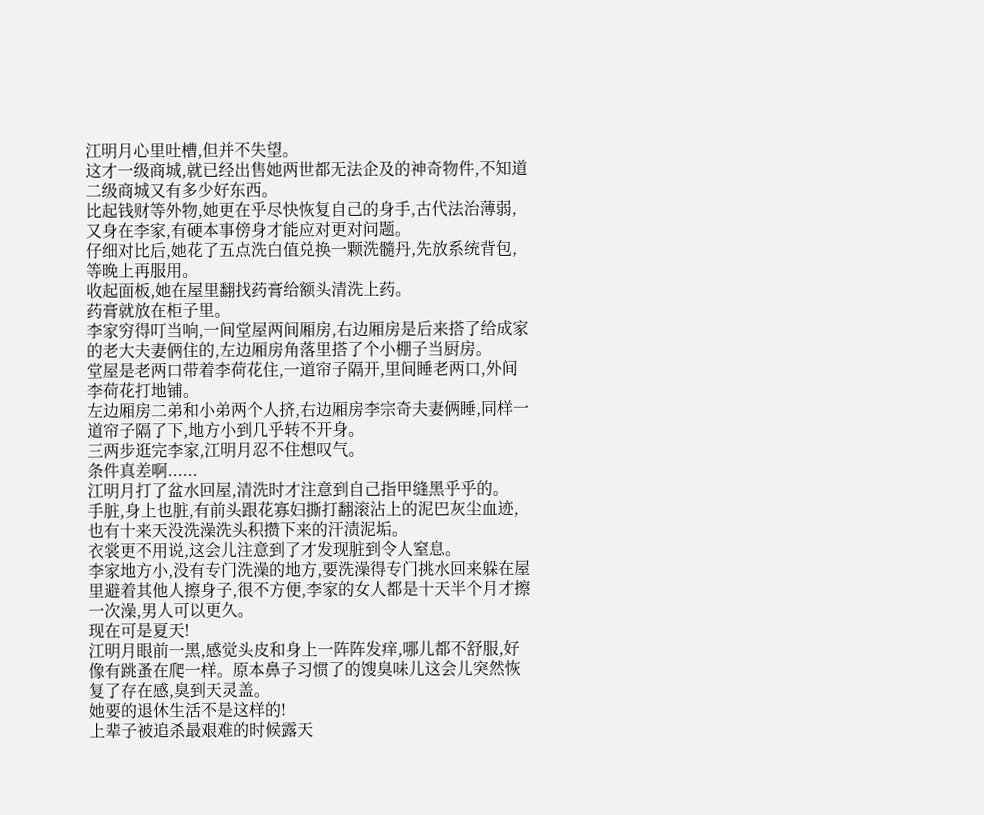江明月心里吐槽,但并不失望。
这才一级商城,就已经出售她两世都无法企及的神奇物件,不知道二级商城又有多少好东西。
比起钱财等外物,她更在乎尽快恢复自己的身手,古代法治薄弱,又身在李家,有硬本事傍身才能应对更对问题。
仔细对比后,她花了五点洗白值兑换一颗洗髓丹,先放系统背包,等晚上再服用。
收起面板,她在屋里翻找药膏给额头清洗上药。
药膏就放在柜子里。
李家穷得叮当响,一间堂屋两间厢房,右边厢房是后来搭了给成家的老大夫妻俩住的,左边厢房角落里搭了个小棚子当厨房。
堂屋是老两口带着李荷花住,一道帘子隔开,里间睡老两口,外间李荷花打地铺。
左边厢房二弟和小弟两个人挤,右边厢房李宗奇夫妻俩睡,同样一道帘子隔了下,地方小到几乎转不开身。
三两步逛完李家,江明月忍不住想叹气。
条件真差啊......
江明月打了盆水回屋,清洗时才注意到自己指甲缝黑乎乎的。
手脏,身上也脏,有前头跟花寡妇撕打翻滚沾上的泥巴灰尘血迹,也有十来天没洗澡洗头积攒下来的汗渍泥垢。
衣裳更不用说,这会儿注意到了才发现脏到令人窒息。
李家地方小,没有专门洗澡的地方,要洗澡得专门挑水回来躲在屋里避着其他人擦身子,很不方便,李家的女人都是十天半个月才擦一次澡,男人可以更久。
现在可是夏天!
江明月眼前一黑,感觉头皮和身上一阵阵发痒,哪儿都不舒服,好像有跳蚤在爬一样。原本鼻子习惯了的馊臭味儿这会儿突然恢复了存在感,臭到天灵盖。
她要的退休生活不是这样的!
上辈子被追杀最艰难的时候露天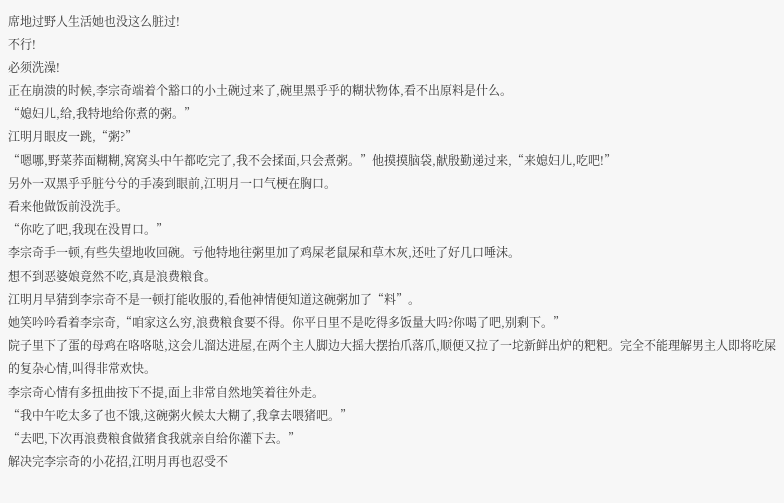席地过野人生活她也没这么脏过!
不行!
必须洗澡!
正在崩溃的时候,李宗奇端着个豁口的小土碗过来了,碗里黑乎乎的糊状物体,看不出原料是什么。
“媳妇儿,给,我特地给你煮的粥。”
江明月眼皮一跳,“粥?”
“嗯哪,野菜荞面糊糊,窝窝头中午都吃完了,我不会揉面,只会煮粥。”他摸摸脑袋,献殷勤递过来,“来媳妇儿,吃吧!”
另外一双黑乎乎脏兮兮的手凑到眼前,江明月一口气梗在胸口。
看来他做饭前没洗手。
“你吃了吧,我现在没胃口。”
李宗奇手一顿,有些失望地收回碗。亏他特地往粥里加了鸡屎老鼠屎和草木灰,还吐了好几口唾沫。
想不到恶婆娘竟然不吃,真是浪费粮食。
江明月早猜到李宗奇不是一顿打能收服的,看他神情便知道这碗粥加了“料”。
她笑吟吟看着李宗奇,“咱家这么穷,浪费粮食要不得。你平日里不是吃得多饭量大吗?你喝了吧,别剩下。”
院子里下了蛋的母鸡在咯咯哒,这会儿溜达进屋,在两个主人脚边大摇大摆抬爪落爪,顺便又拉了一坨新鲜出炉的粑粑。完全不能理解男主人即将吃屎的复杂心情,叫得非常欢快。
李宗奇心情有多扭曲按下不提,面上非常自然地笑着往外走。
“我中午吃太多了也不饿,这碗粥火候太大糊了,我拿去喂猪吧。”
“去吧,下次再浪费粮食做猪食我就亲自给你灌下去。”
解决完李宗奇的小花招,江明月再也忍受不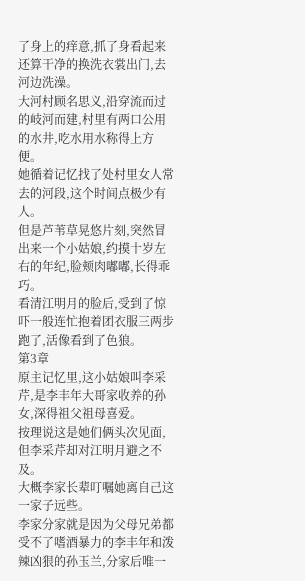了身上的痒意,抓了身看起来还算干净的换洗衣裳出门,去河边洗澡。
大河村顾名思义,沿穿流而过的岐河而建,村里有两口公用的水井,吃水用水称得上方便。
她循着记忆找了处村里女人常去的河段,这个时间点极少有人。
但是芦苇草晃悠片刻,突然冒出来一个小姑娘,约摸十岁左右的年纪,脸颊肉嘟嘟,长得乖巧。
看清江明月的脸后,受到了惊吓一般连忙抱着团衣服三两步跑了,活像看到了色狼。
第3章
原主记忆里,这小姑娘叫李采芹,是李丰年大哥家收养的孙女,深得祖父祖母喜爱。
按理说这是她们俩头次见面,但李采芹却对江明月避之不及。
大概李家长辈叮嘱她离自己这一家子远些。
李家分家就是因为父母兄弟都受不了嗜酒暴力的李丰年和泼辣凶狠的孙玉兰,分家后唯一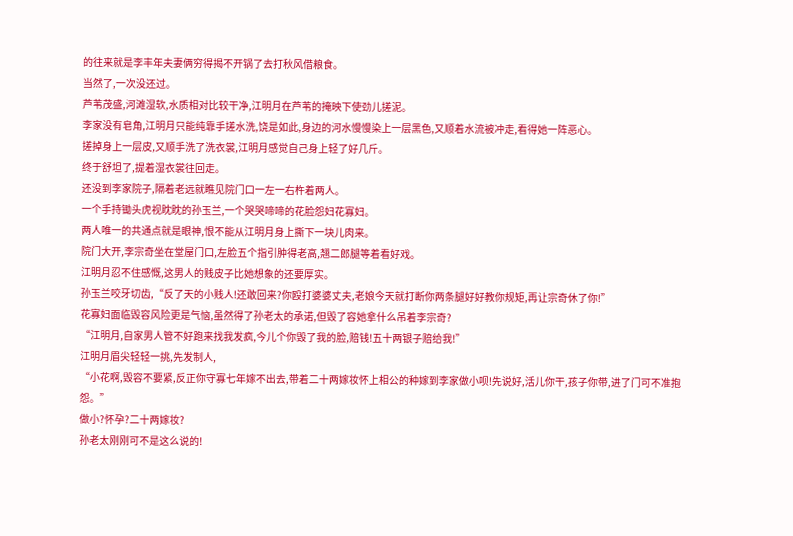的往来就是李丰年夫妻俩穷得揭不开锅了去打秋风借粮食。
当然了,一次没还过。
芦苇茂盛,河滩湿软,水质相对比较干净,江明月在芦苇的掩映下使劲儿搓泥。
李家没有皂角,江明月只能纯靠手搓水洗,饶是如此,身边的河水慢慢染上一层黑色,又顺着水流被冲走,看得她一阵恶心。
搓掉身上一层皮,又顺手洗了洗衣裳,江明月感觉自己身上轻了好几斤。
终于舒坦了,提着湿衣裳往回走。
还没到李家院子,隔着老远就瞧见院门口一左一右杵着两人。
一个手持锄头虎视眈眈的孙玉兰,一个哭哭啼啼的花脸怨妇花寡妇。
两人唯一的共通点就是眼神,恨不能从江明月身上撕下一块儿肉来。
院门大开,李宗奇坐在堂屋门口,左脸五个指引肿得老高,翘二郎腿等着看好戏。
江明月忍不住感慨,这男人的贱皮子比她想象的还要厚实。
孙玉兰咬牙切齿,“反了天的小贱人!还敢回来?你殴打婆婆丈夫,老娘今天就打断你两条腿好好教你规矩,再让宗奇休了你!”
花寡妇面临毁容风险更是气恼,虽然得了孙老太的承诺,但毁了容她拿什么吊着李宗奇?
“江明月,自家男人管不好跑来找我发疯,今儿个你毁了我的脸,赔钱!五十两银子赔给我!”
江明月眉尖轻轻一挑,先发制人,
“小花啊,毁容不要紧,反正你守寡七年嫁不出去,带着二十两嫁妆怀上相公的种嫁到李家做小呗!先说好,活儿你干,孩子你带,进了门可不准抱怨。”
做小?怀孕?二十两嫁妆?
孙老太刚刚可不是这么说的!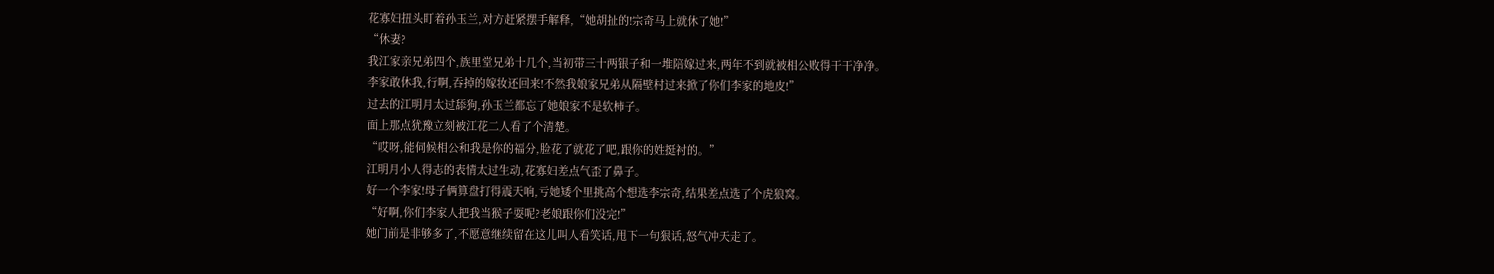花寡妇扭头盯着孙玉兰,对方赶紧摆手解释,“她胡扯的!宗奇马上就休了她!”
“休妻?
我江家亲兄弟四个,族里堂兄弟十几个,当初带三十两银子和一堆陪嫁过来,两年不到就被相公败得干干净净。
李家敢休我,行啊,吞掉的嫁妆还回来!不然我娘家兄弟从隔壁村过来掀了你们李家的地皮!”
过去的江明月太过舔狗,孙玉兰都忘了她娘家不是软柿子。
面上那点犹豫立刻被江花二人看了个清楚。
“哎呀,能伺候相公和我是你的福分,脸花了就花了吧,跟你的姓挺衬的。”
江明月小人得志的表情太过生动,花寡妇差点气歪了鼻子。
好一个李家!母子俩算盘打得震天响,亏她矮个里挑高个想选李宗奇,结果差点选了个虎狼窝。
“好啊,你们李家人把我当猴子耍呢?老娘跟你们没完!”
她门前是非够多了,不愿意继续留在这儿叫人看笑话,甩下一句狠话,怒气冲天走了。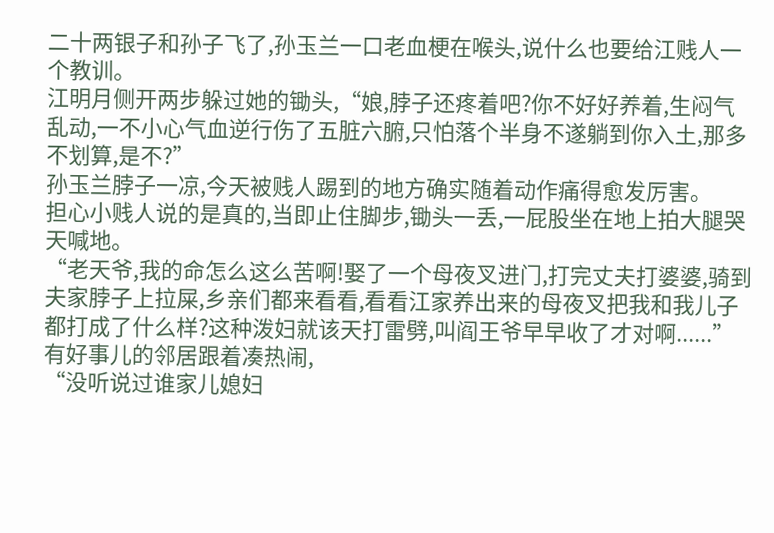二十两银子和孙子飞了,孙玉兰一口老血梗在喉头,说什么也要给江贱人一个教训。
江明月侧开两步躲过她的锄头,“娘,脖子还疼着吧?你不好好养着,生闷气乱动,一不小心气血逆行伤了五脏六腑,只怕落个半身不遂躺到你入土,那多不划算,是不?”
孙玉兰脖子一凉,今天被贱人踢到的地方确实随着动作痛得愈发厉害。
担心小贱人说的是真的,当即止住脚步,锄头一丢,一屁股坐在地上拍大腿哭天喊地。
“老天爷,我的命怎么这么苦啊!娶了一个母夜叉进门,打完丈夫打婆婆,骑到夫家脖子上拉屎,乡亲们都来看看,看看江家养出来的母夜叉把我和我儿子都打成了什么样?这种泼妇就该天打雷劈,叫阎王爷早早收了才对啊......”
有好事儿的邻居跟着凑热闹,
“没听说过谁家儿媳妇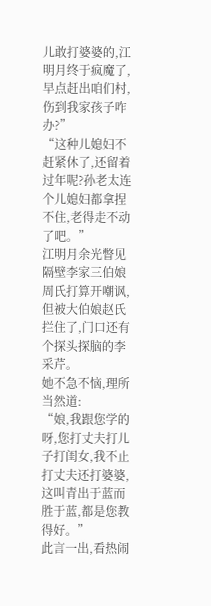儿敢打婆婆的,江明月终于疯魔了,早点赶出咱们村,伤到我家孩子咋办?”
“这种儿媳妇不赶紧休了,还留着过年呢?孙老太连个儿媳妇都拿捏不住,老得走不动了吧。”
江明月余光瞥见隔壁李家三伯娘周氏打算开嘲讽,但被大伯娘赵氏拦住了,门口还有个探头探脑的李采芹。
她不急不恼,理所当然道:
“娘,我跟您学的呀,您打丈夫打儿子打闺女,我不止打丈夫还打婆婆,这叫青出于蓝而胜于蓝,都是您教得好。”
此言一出,看热闹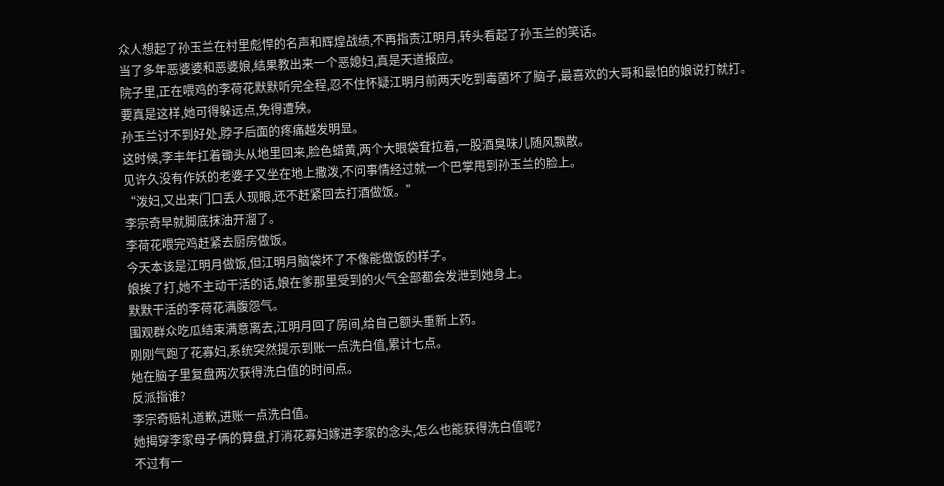众人想起了孙玉兰在村里彪悍的名声和辉煌战绩,不再指责江明月,转头看起了孙玉兰的笑话。
当了多年恶婆婆和恶婆娘,结果教出来一个恶媳妇,真是天道报应。
院子里,正在喂鸡的李荷花默默听完全程,忍不住怀疑江明月前两天吃到毒菌坏了脑子,最喜欢的大哥和最怕的娘说打就打。
要真是这样,她可得躲远点,免得遭殃。
孙玉兰讨不到好处,脖子后面的疼痛越发明显。
这时候,李丰年扛着锄头从地里回来,脸色蜡黄,两个大眼袋耷拉着,一股酒臭味儿随风飘散。
见许久没有作妖的老婆子又坐在地上撒泼,不问事情经过就一个巴掌甩到孙玉兰的脸上。
“泼妇,又出来门口丢人现眼,还不赶紧回去打酒做饭。”
李宗奇早就脚底抹油开溜了。
李荷花喂完鸡赶紧去厨房做饭。
今天本该是江明月做饭,但江明月脑袋坏了不像能做饭的样子。
娘挨了打,她不主动干活的话,娘在爹那里受到的火气全部都会发泄到她身上。
默默干活的李荷花满腹怨气。
围观群众吃瓜结束满意离去,江明月回了房间,给自己额头重新上药。
刚刚气跑了花寡妇,系统突然提示到账一点洗白值,累计七点。
她在脑子里复盘两次获得洗白值的时间点。
反派指谁?
李宗奇赔礼道歉,进账一点洗白值。
她揭穿李家母子俩的算盘,打消花寡妇嫁进李家的念头,怎么也能获得洗白值呢?
不过有一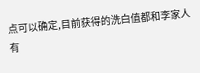点可以确定,目前获得的洗白值都和李家人有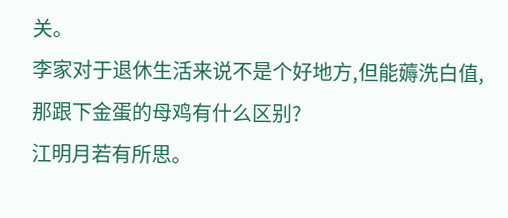关。
李家对于退休生活来说不是个好地方,但能薅洗白值,那跟下金蛋的母鸡有什么区别?
江明月若有所思。